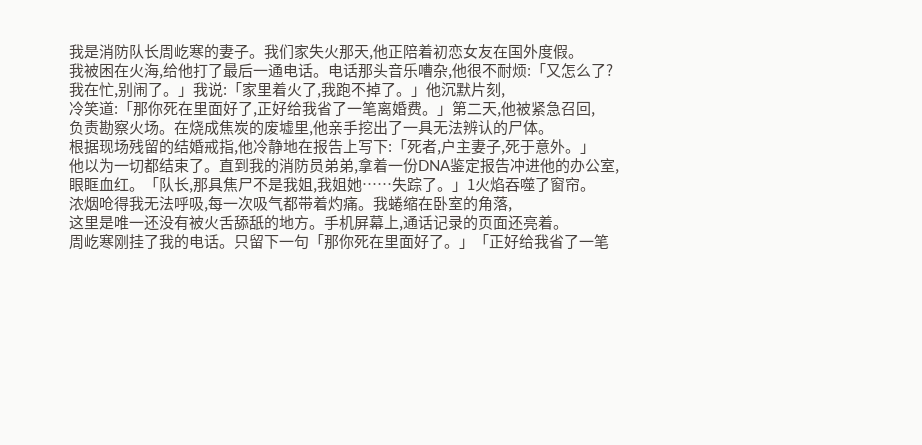我是消防队长周屹寒的妻子。我们家失火那天,他正陪着初恋女友在国外度假。
我被困在火海,给他打了最后一通电话。电话那头音乐嘈杂,他很不耐烦:「又怎么了?
我在忙,别闹了。」我说:「家里着火了,我跑不掉了。」他沉默片刻,
冷笑道:「那你死在里面好了,正好给我省了一笔离婚费。」第二天,他被紧急召回,
负责勘察火场。在烧成焦炭的废墟里,他亲手挖出了一具无法辨认的尸体。
根据现场残留的结婚戒指,他冷静地在报告上写下:「死者,户主妻子,死于意外。」
他以为一切都结束了。直到我的消防员弟弟,拿着一份DNA鉴定报告冲进他的办公室,
眼眶血红。「队长,那具焦尸不是我姐,我姐她……失踪了。」1火焰吞噬了窗帘。
浓烟呛得我无法呼吸,每一次吸气都带着灼痛。我蜷缩在卧室的角落,
这里是唯一还没有被火舌舔舐的地方。手机屏幕上,通话记录的页面还亮着。
周屹寒刚挂了我的电话。只留下一句「那你死在里面好了。」「正好给我省了一笔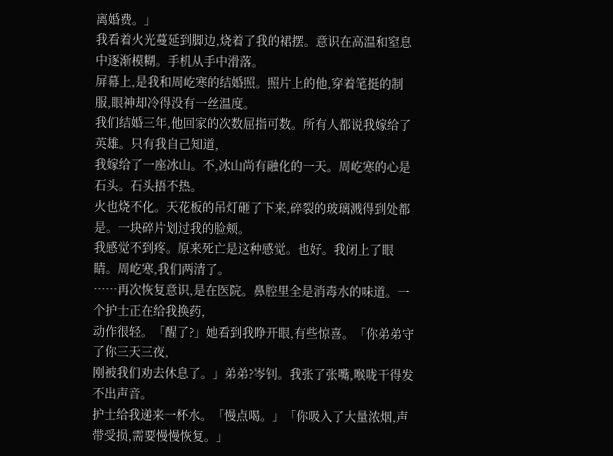离婚费。」
我看着火光蔓延到脚边,烧着了我的裙摆。意识在高温和窒息中逐渐模糊。手机从手中滑落。
屏幕上,是我和周屹寒的结婚照。照片上的他,穿着笔挺的制服,眼神却冷得没有一丝温度。
我们结婚三年,他回家的次数屈指可数。所有人都说我嫁给了英雄。只有我自己知道,
我嫁给了一座冰山。不,冰山尚有融化的一天。周屹寒的心是石头。石头捂不热。
火也烧不化。天花板的吊灯砸了下来,碎裂的玻璃溅得到处都是。一块碎片划过我的脸颊。
我感觉不到疼。原来死亡是这种感觉。也好。我闭上了眼睛。周屹寒,我们两清了。
……再次恢复意识,是在医院。鼻腔里全是消毒水的味道。一个护士正在给我换药,
动作很轻。「醒了?」她看到我睁开眼,有些惊喜。「你弟弟守了你三天三夜,
刚被我们劝去休息了。」弟弟?岑钊。我张了张嘴,喉咙干得发不出声音。
护士给我递来一杯水。「慢点喝。」「你吸入了大量浓烟,声带受损,需要慢慢恢复。」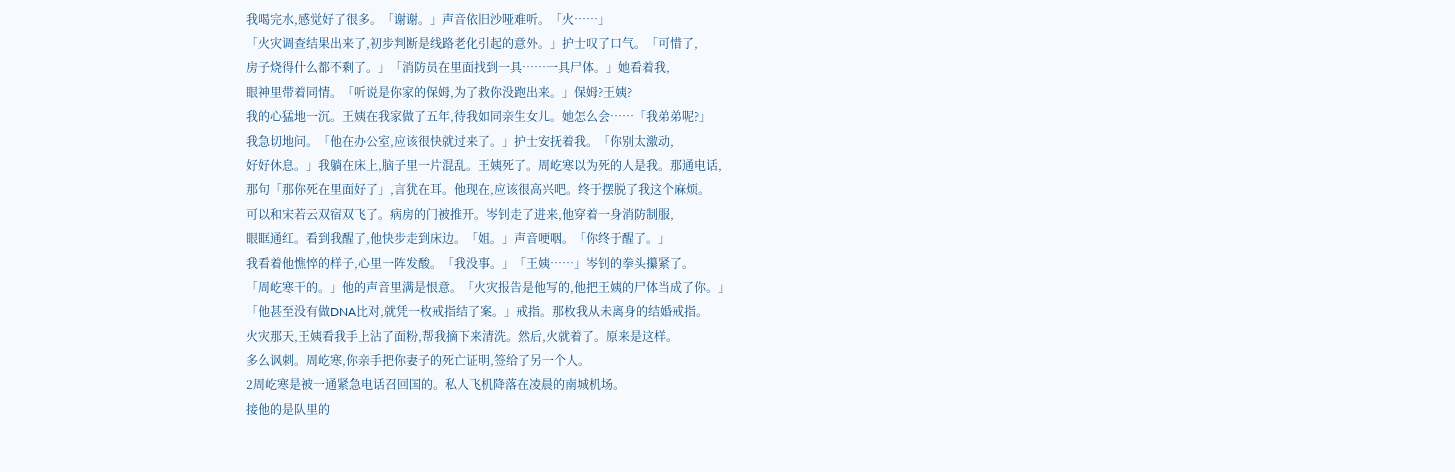我喝完水,感觉好了很多。「谢谢。」声音依旧沙哑难听。「火……」
「火灾调查结果出来了,初步判断是线路老化引起的意外。」护士叹了口气。「可惜了,
房子烧得什么都不剩了。」「消防员在里面找到一具……一具尸体。」她看着我,
眼神里带着同情。「听说是你家的保姆,为了救你没跑出来。」保姆?王姨?
我的心猛地一沉。王姨在我家做了五年,待我如同亲生女儿。她怎么会……「我弟弟呢?」
我急切地问。「他在办公室,应该很快就过来了。」护士安抚着我。「你别太激动,
好好休息。」我躺在床上,脑子里一片混乱。王姨死了。周屹寒以为死的人是我。那通电话,
那句「那你死在里面好了」,言犹在耳。他现在,应该很高兴吧。终于摆脱了我这个麻烦。
可以和宋若云双宿双飞了。病房的门被推开。岑钊走了进来,他穿着一身消防制服,
眼眶通红。看到我醒了,他快步走到床边。「姐。」声音哽咽。「你终于醒了。」
我看着他憔悴的样子,心里一阵发酸。「我没事。」「王姨……」岑钊的拳头攥紧了。
「周屹寒干的。」他的声音里满是恨意。「火灾报告是他写的,他把王姨的尸体当成了你。」
「他甚至没有做DNA比对,就凭一枚戒指结了案。」戒指。那枚我从未离身的结婚戒指。
火灾那天,王姨看我手上沾了面粉,帮我摘下来清洗。然后,火就着了。原来是这样。
多么讽刺。周屹寒,你亲手把你妻子的死亡证明,签给了另一个人。
2周屹寒是被一通紧急电话召回国的。私人飞机降落在凌晨的南城机场。
接他的是队里的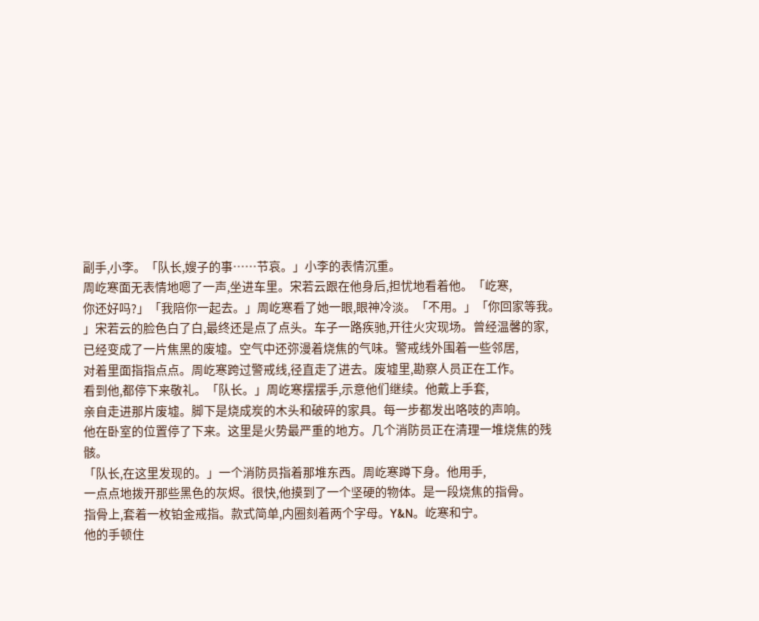副手,小李。「队长,嫂子的事……节哀。」小李的表情沉重。
周屹寒面无表情地嗯了一声,坐进车里。宋若云跟在他身后,担忧地看着他。「屹寒,
你还好吗?」「我陪你一起去。」周屹寒看了她一眼,眼神冷淡。「不用。」「你回家等我。
」宋若云的脸色白了白,最终还是点了点头。车子一路疾驰,开往火灾现场。曾经温馨的家,
已经变成了一片焦黑的废墟。空气中还弥漫着烧焦的气味。警戒线外围着一些邻居,
对着里面指指点点。周屹寒跨过警戒线,径直走了进去。废墟里,勘察人员正在工作。
看到他,都停下来敬礼。「队长。」周屹寒摆摆手,示意他们继续。他戴上手套,
亲自走进那片废墟。脚下是烧成炭的木头和破碎的家具。每一步都发出咯吱的声响。
他在卧室的位置停了下来。这里是火势最严重的地方。几个消防员正在清理一堆烧焦的残骸。
「队长,在这里发现的。」一个消防员指着那堆东西。周屹寒蹲下身。他用手,
一点点地拨开那些黑色的灰烬。很快,他摸到了一个坚硬的物体。是一段烧焦的指骨。
指骨上,套着一枚铂金戒指。款式简单,内圈刻着两个字母。Y&N。屹寒和宁。
他的手顿住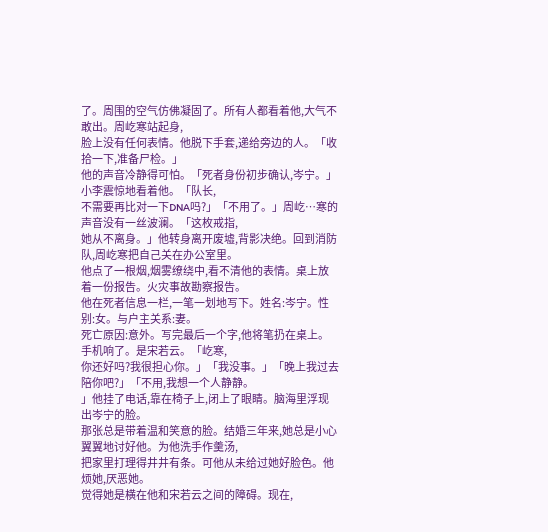了。周围的空气仿佛凝固了。所有人都看着他,大气不敢出。周屹寒站起身,
脸上没有任何表情。他脱下手套,递给旁边的人。「收拾一下,准备尸检。」
他的声音冷静得可怕。「死者身份初步确认,岑宁。」小李震惊地看着他。「队长,
不需要再比对一下DNA吗?」「不用了。」周屹…寒的声音没有一丝波澜。「这枚戒指,
她从不离身。」他转身离开废墟,背影决绝。回到消防队,周屹寒把自己关在办公室里。
他点了一根烟,烟雾缭绕中,看不清他的表情。桌上放着一份报告。火灾事故勘察报告。
他在死者信息一栏,一笔一划地写下。姓名:岑宁。性别:女。与户主关系:妻。
死亡原因:意外。写完最后一个字,他将笔扔在桌上。手机响了。是宋若云。「屹寒,
你还好吗?我很担心你。」「我没事。」「晚上我过去陪你吧?」「不用,我想一个人静静。
」他挂了电话,靠在椅子上,闭上了眼睛。脑海里浮现出岑宁的脸。
那张总是带着温和笑意的脸。结婚三年来,她总是小心翼翼地讨好他。为他洗手作羹汤,
把家里打理得井井有条。可他从未给过她好脸色。他烦她,厌恶她。
觉得她是横在他和宋若云之间的障碍。现在,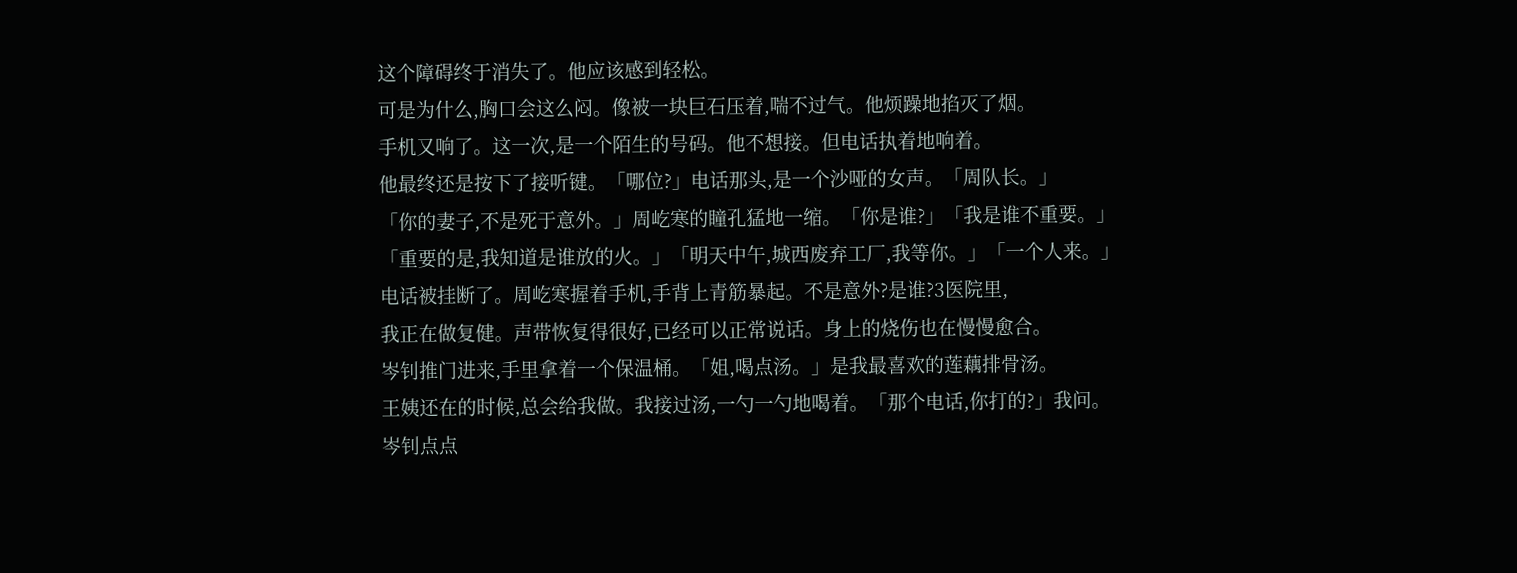这个障碍终于消失了。他应该感到轻松。
可是为什么,胸口会这么闷。像被一块巨石压着,喘不过气。他烦躁地掐灭了烟。
手机又响了。这一次,是一个陌生的号码。他不想接。但电话执着地响着。
他最终还是按下了接听键。「哪位?」电话那头,是一个沙哑的女声。「周队长。」
「你的妻子,不是死于意外。」周屹寒的瞳孔猛地一缩。「你是谁?」「我是谁不重要。」
「重要的是,我知道是谁放的火。」「明天中午,城西废弃工厂,我等你。」「一个人来。」
电话被挂断了。周屹寒握着手机,手背上青筋暴起。不是意外?是谁?3医院里,
我正在做复健。声带恢复得很好,已经可以正常说话。身上的烧伤也在慢慢愈合。
岑钊推门进来,手里拿着一个保温桶。「姐,喝点汤。」是我最喜欢的莲藕排骨汤。
王姨还在的时候,总会给我做。我接过汤,一勺一勺地喝着。「那个电话,你打的?」我问。
岑钊点点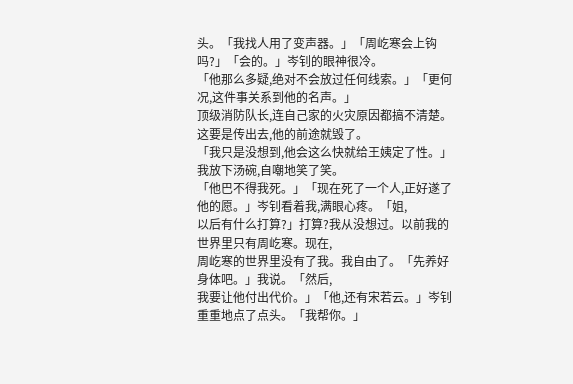头。「我找人用了变声器。」「周屹寒会上钩吗?」「会的。」岑钊的眼神很冷。
「他那么多疑,绝对不会放过任何线索。」「更何况,这件事关系到他的名声。」
顶级消防队长,连自己家的火灾原因都搞不清楚。这要是传出去,他的前途就毁了。
「我只是没想到,他会这么快就给王姨定了性。」我放下汤碗,自嘲地笑了笑。
「他巴不得我死。」「现在死了一个人,正好遂了他的愿。」岑钊看着我,满眼心疼。「姐,
以后有什么打算?」打算?我从没想过。以前我的世界里只有周屹寒。现在,
周屹寒的世界里没有了我。我自由了。「先养好身体吧。」我说。「然后,
我要让他付出代价。」「他,还有宋若云。」岑钊重重地点了点头。「我帮你。」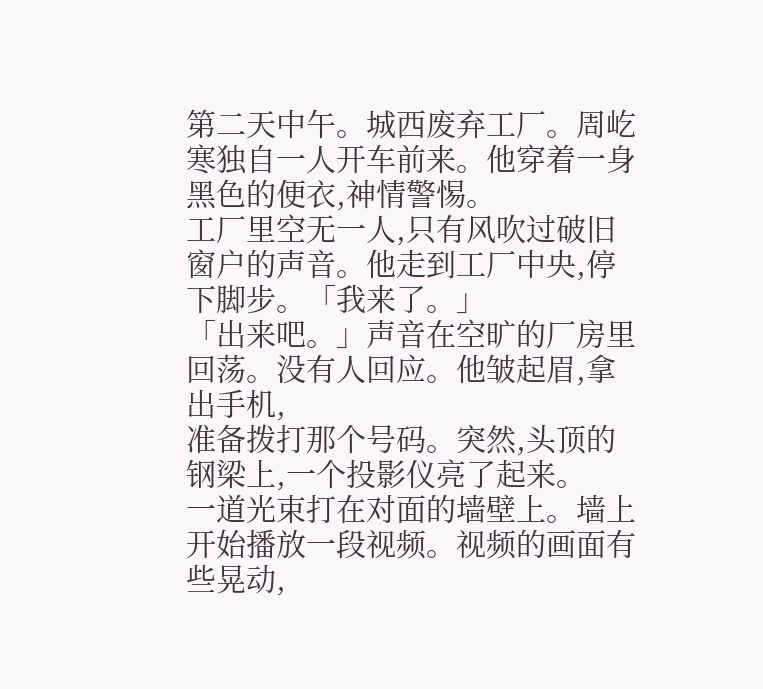第二天中午。城西废弃工厂。周屹寒独自一人开车前来。他穿着一身黑色的便衣,神情警惕。
工厂里空无一人,只有风吹过破旧窗户的声音。他走到工厂中央,停下脚步。「我来了。」
「出来吧。」声音在空旷的厂房里回荡。没有人回应。他皱起眉,拿出手机,
准备拨打那个号码。突然,头顶的钢梁上,一个投影仪亮了起来。
一道光束打在对面的墙壁上。墙上开始播放一段视频。视频的画面有些晃动,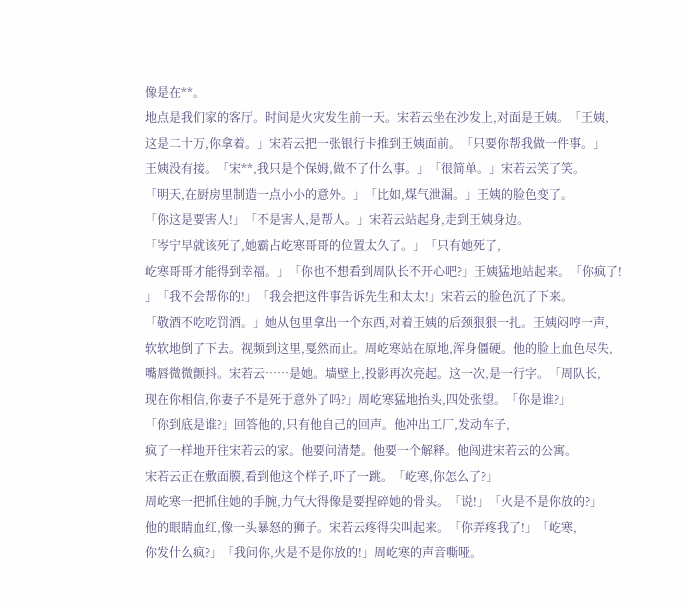像是在**。
地点是我们家的客厅。时间是火灾发生前一天。宋若云坐在沙发上,对面是王姨。「王姨,
这是二十万,你拿着。」宋若云把一张银行卡推到王姨面前。「只要你帮我做一件事。」
王姨没有接。「宋**,我只是个保姆,做不了什么事。」「很简单。」宋若云笑了笑。
「明天,在厨房里制造一点小小的意外。」「比如,煤气泄漏。」王姨的脸色变了。
「你这是要害人!」「不是害人,是帮人。」宋若云站起身,走到王姨身边。
「岑宁早就该死了,她霸占屹寒哥哥的位置太久了。」「只有她死了,
屹寒哥哥才能得到幸福。」「你也不想看到周队长不开心吧?」王姨猛地站起来。「你疯了!
」「我不会帮你的!」「我会把这件事告诉先生和太太!」宋若云的脸色沉了下来。
「敬酒不吃吃罚酒。」她从包里拿出一个东西,对着王姨的后颈狠狠一扎。王姨闷哼一声,
软软地倒了下去。视频到这里,戛然而止。周屹寒站在原地,浑身僵硬。他的脸上血色尽失,
嘴唇微微颤抖。宋若云……是她。墙壁上,投影再次亮起。这一次,是一行字。「周队长,
现在你相信,你妻子不是死于意外了吗?」周屹寒猛地抬头,四处张望。「你是谁?」
「你到底是谁?」回答他的,只有他自己的回声。他冲出工厂,发动车子,
疯了一样地开往宋若云的家。他要问清楚。他要一个解释。他闯进宋若云的公寓。
宋若云正在敷面膜,看到他这个样子,吓了一跳。「屹寒,你怎么了?」
周屹寒一把抓住她的手腕,力气大得像是要捏碎她的骨头。「说!」「火是不是你放的?」
他的眼睛血红,像一头暴怒的狮子。宋若云疼得尖叫起来。「你弄疼我了!」「屹寒,
你发什么疯?」「我问你,火是不是你放的!」周屹寒的声音嘶哑。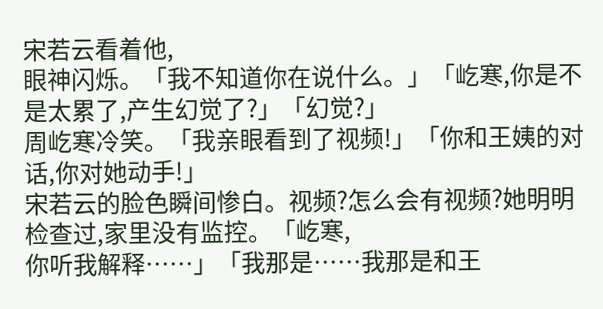宋若云看着他,
眼神闪烁。「我不知道你在说什么。」「屹寒,你是不是太累了,产生幻觉了?」「幻觉?」
周屹寒冷笑。「我亲眼看到了视频!」「你和王姨的对话,你对她动手!」
宋若云的脸色瞬间惨白。视频?怎么会有视频?她明明检查过,家里没有监控。「屹寒,
你听我解释……」「我那是……我那是和王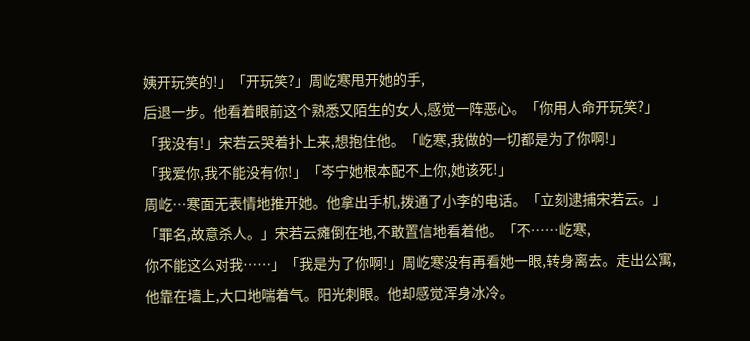姨开玩笑的!」「开玩笑?」周屹寒甩开她的手,
后退一步。他看着眼前这个熟悉又陌生的女人,感觉一阵恶心。「你用人命开玩笑?」
「我没有!」宋若云哭着扑上来,想抱住他。「屹寒,我做的一切都是为了你啊!」
「我爱你,我不能没有你!」「岑宁她根本配不上你,她该死!」
周屹…寒面无表情地推开她。他拿出手机,拨通了小李的电话。「立刻逮捕宋若云。」
「罪名,故意杀人。」宋若云瘫倒在地,不敢置信地看着他。「不……屹寒,
你不能这么对我……」「我是为了你啊!」周屹寒没有再看她一眼,转身离去。走出公寓,
他靠在墙上,大口地喘着气。阳光刺眼。他却感觉浑身冰冷。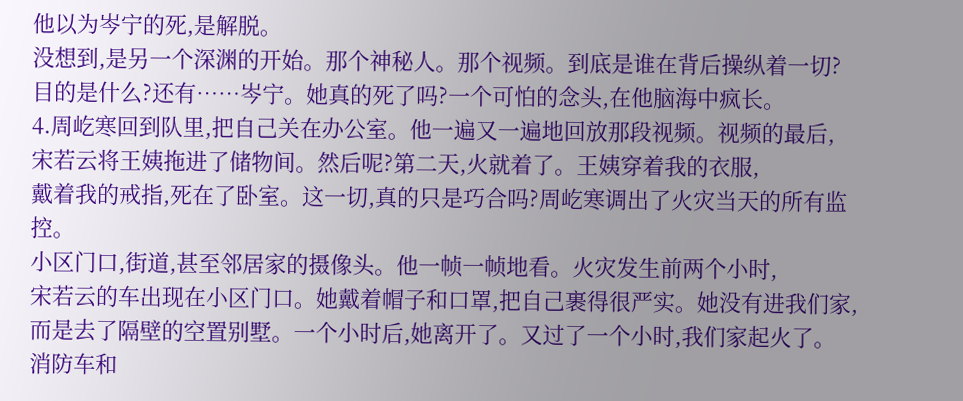他以为岑宁的死,是解脱。
没想到,是另一个深渊的开始。那个神秘人。那个视频。到底是谁在背后操纵着一切?
目的是什么?还有……岑宁。她真的死了吗?一个可怕的念头,在他脑海中疯长。
4.周屹寒回到队里,把自己关在办公室。他一遍又一遍地回放那段视频。视频的最后,
宋若云将王姨拖进了储物间。然后呢?第二天,火就着了。王姨穿着我的衣服,
戴着我的戒指,死在了卧室。这一切,真的只是巧合吗?周屹寒调出了火灾当天的所有监控。
小区门口,街道,甚至邻居家的摄像头。他一帧一帧地看。火灾发生前两个小时,
宋若云的车出现在小区门口。她戴着帽子和口罩,把自己裹得很严实。她没有进我们家,
而是去了隔壁的空置别墅。一个小时后,她离开了。又过了一个小时,我们家起火了。
消防车和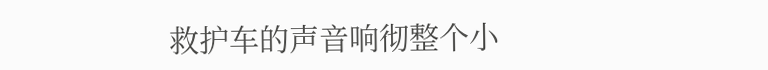救护车的声音响彻整个小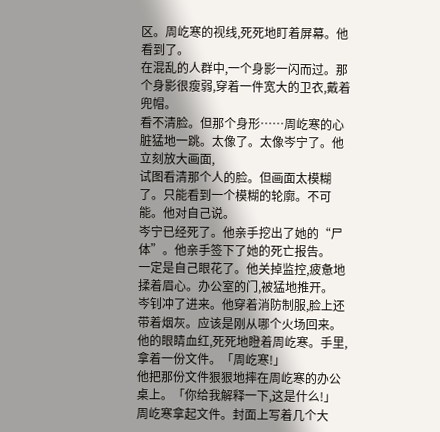区。周屹寒的视线,死死地盯着屏幕。他看到了。
在混乱的人群中,一个身影一闪而过。那个身影很瘦弱,穿着一件宽大的卫衣,戴着兜帽。
看不清脸。但那个身形……周屹寒的心脏猛地一跳。太像了。太像岑宁了。他立刻放大画面,
试图看清那个人的脸。但画面太模糊了。只能看到一个模糊的轮廓。不可能。他对自己说。
岑宁已经死了。他亲手挖出了她的“尸体”。他亲手签下了她的死亡报告。
一定是自己眼花了。他关掉监控,疲惫地揉着眉心。办公室的门,被猛地推开。
岑钊冲了进来。他穿着消防制服,脸上还带着烟灰。应该是刚从哪个火场回来。
他的眼睛血红,死死地瞪着周屹寒。手里,拿着一份文件。「周屹寒!」
他把那份文件狠狠地摔在周屹寒的办公桌上。「你给我解释一下,这是什么!」
周屹寒拿起文件。封面上写着几个大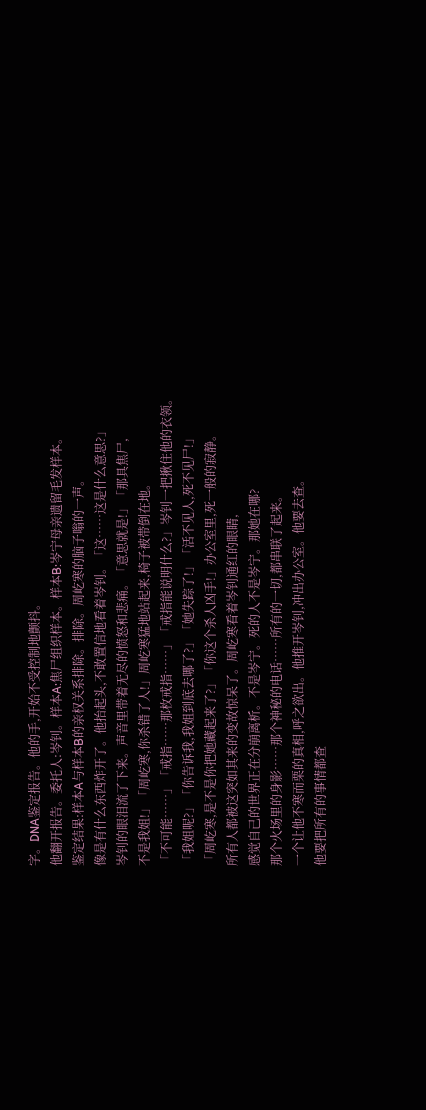字。DNA鉴定报告。他的手,开始不受控制地颤抖。
他翻开报告。委托人:岑钊。样本A:焦尸组织样本。样本B:岑宁母亲遗留毛发样本。
鉴定结果:样本A与样本B的亲权关系排除。排除。周屹寒的脑子嗡的一声。
像是有什么东西炸开了。他抬起头,不敢置信地看着岑钊。「这……这是什么意思?」
岑钊的眼泪流了下来。声音里带着无尽的愤怒和悲痛。「意思就是!」「那具焦尸,
不是我姐!」「周屹寒,你杀错了人!」周屹寒猛地站起来,椅子被带倒在地。
「不可能……」「戒指……那枚戒指……」「戒指能说明什么?」岑钊一把揪住他的衣领。
「我姐呢?」「你告诉我,我姐到底去哪了?」「她失踪了!」「活不见人,死不见尸!」
「周屹寒,是不是你把她藏起来了?」「你这个杀人凶手!」办公室里,死一般的寂静。
所有人都被这突如其来的变故惊呆了。周屹寒看着岑钊通红的眼睛,
感觉自己的世界正在分崩离析。不是岑宁。死的人不是岑宁。那她在哪?
那个火场里的身影……那个神秘的电话……所有的一切,都串联了起来。
一个让他不寒而栗的真相,呼之欲出。他推开岑钊,冲出办公室。他要去查。
他要把所有的事情都查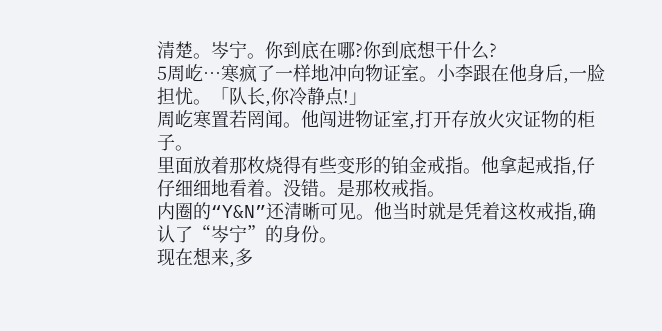清楚。岑宁。你到底在哪?你到底想干什么?
5周屹…寒疯了一样地冲向物证室。小李跟在他身后,一脸担忧。「队长,你冷静点!」
周屹寒置若罔闻。他闯进物证室,打开存放火灾证物的柜子。
里面放着那枚烧得有些变形的铂金戒指。他拿起戒指,仔仔细细地看着。没错。是那枚戒指。
内圈的“Y&N”还清晰可见。他当时就是凭着这枚戒指,确认了“岑宁”的身份。
现在想来,多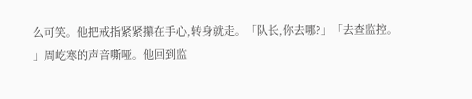么可笑。他把戒指紧紧攥在手心,转身就走。「队长,你去哪?」「去查监控。
」周屹寒的声音嘶哑。他回到监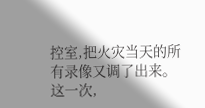控室,把火灾当天的所有录像又调了出来。这一次,